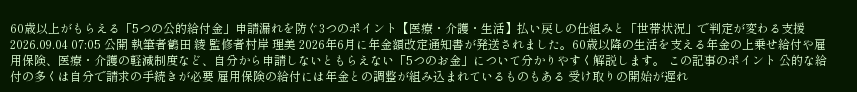60歳以上がもらえる「5つの公的給付金」申請漏れを防ぐ3つのポイント【医療・介護・生活】払い戻しの仕組みと「世帯状況」で判定が変わる支援 2026.09.04 07:05 公開 執筆者鶴田 綾 監修者村岸 理美 2026年6月に年金額改定通知書が発送されました。60歳以降の生活を支える年金の上乗せ給付や雇用保険、医療・介護の軽減制度など、自分から申請しないともらえない「5つのお金」について分かりやすく解説します。 この記事のポイント 公的な給付の多くは自分で請求の手続きが必要 雇用保険の給付には年金との調整が組み込まれているものもある 受け取りの開始が遅れ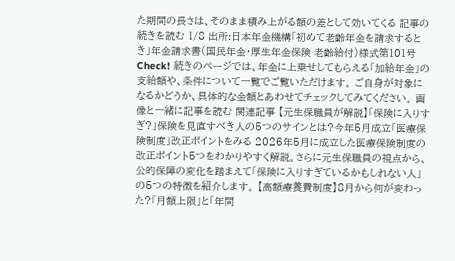た期間の長さは、そのまま積み上がる額の差として効いてくる 記事の続きを読む 1/8 出所:日本年金機構「初めて老齢年金を請求するとき」年金請求書(国民年金・厚生年金保険 老齢給付)様式第101号 Check! 続きのページでは、年金に上乗せしてもらえる「加給年金」の支給額や、条件について一覧でご覧いただけます。 ご自身が対象になるかどうか、具体的な金額とあわせてチェックしてみてください。 画像と一緒に記事を読む 関連記事 【元生保職員が解説】「保険に入りすぎ?」保険を見直すべき人の5つのサインとは?今年5月成立「医療保険制度」改正ポイントをみる 2026年5月に成立した医療保険制度の改正ポイント5つをわかりやすく解説。さらに元生保職員の視点から、公的保障の変化を踏まえて「保険に入りすぎているかもしれない人」の5つの特徴を紹介します。 【高額療養費制度】8月から何が変わった?「月額上限」と「年間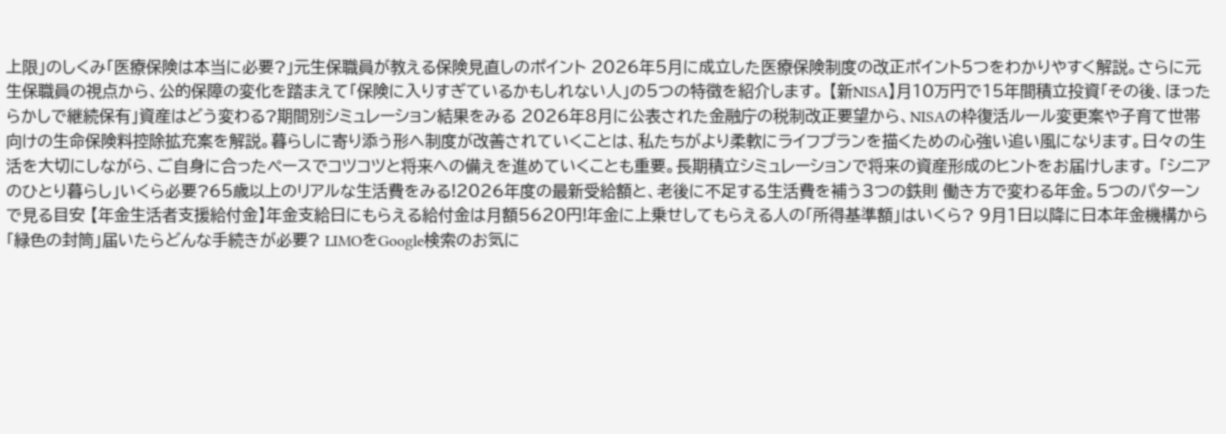上限」のしくみ「医療保険は本当に必要?」元生保職員が教える保険見直しのポイント 2026年5月に成立した医療保険制度の改正ポイント5つをわかりやすく解説。さらに元生保職員の視点から、公的保障の変化を踏まえて「保険に入りすぎているかもしれない人」の5つの特徴を紹介します。 【新NISA】月10万円で15年間積立投資「その後、ほったらかしで継続保有」資産はどう変わる?期間別シミュレーション結果をみる 2026年8月に公表された金融庁の税制改正要望から、NISAの枠復活ルール変更案や子育て世帯向けの生命保険料控除拡充案を解説。暮らしに寄り添う形へ制度が改善されていくことは、私たちがより柔軟にライフプランを描くための心強い追い風になります。日々の生活を大切にしながら、ご自身に合ったペースでコツコツと将来への備えを進めていくことも重要。長期積立シミュレーションで将来の資産形成のヒントをお届けします。 「シニアのひとり暮らし」いくら必要?65歳以上のリアルな生活費をみる!2026年度の最新受給額と、老後に不足する生活費を補う3つの鉄則 働き方で変わる年金。5つのパターンで見る目安 【年金生活者支援給付金】年金支給日にもらえる給付金は月額5620円!年金に上乗せしてもらえる人の「所得基準額」はいくら? 9月1日以降に日本年金機構から「緑色の封筒」届いたらどんな手続きが必要? LIMOをGoogle検索のお気に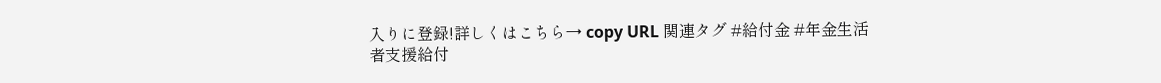入りに登録!詳しくはこちら→ copy URL 関連タグ #給付金 #年金生活者支援給付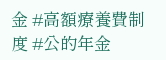金 #高額療養費制度 #公的年金